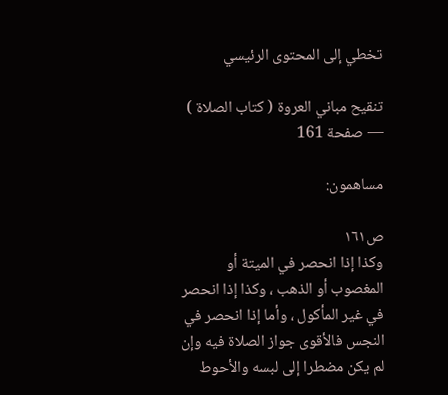تخطي إلى المحتوى الرئيسي

تنقيح مباني العروة ( كتاب الصلاة ) — صفحة 161

مساهمون:

ص١٦١
وكذا إذا انحصر في الميتة أو المغصوب أو الذهب ، وكذا إذا انحصر في غير المأكول ، وأما إذا انحصر في النجس فالأقوى جواز الصلاة فيه وإن لم يكن مضطرا إلى لبسه والأحوط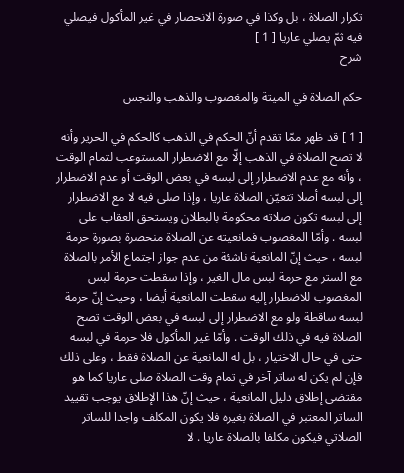تكرار الصلاة ، بل وكذا في صورة الانحصار في غير المأكول فيصلي فيه ثمّ يصلي عاريا [ 1 ]
شرح

حكم الصلاة في الميتة والمغصوب والذهب والنجس

[ 1 ] قد ظهر ممّا تقدم أنّ الحكم في الذهب كالحكم في الحرير وأنه لا تصح الصلاة في الذهب إلّا مع الاضطرار المستوعب لتمام الوقت ، وأنه مع عدم الاضطرار إلى لبسه في بعض الوقت أو عدم الاضطرار إلى لبسه أصلا تتعيّن الصلاة عاريا ، وإذا صلى فيه لا مع الاضطرار إلى لبسه تكون صلاته محكومة بالبطلان ويستحق العقاب على لبسه . وأمّا المغصوب فمانعيته عن الصلاة منحصرة بصورة حرمة لبسه ، حيث إنّ المانعية ناشئة من عدم جواز اجتماع الأمر بالصلاة مع الستر مع حرمة لبس مال الغير ، وإذا سقطت حرمة لبس المغصوب للاضطرار إليه سقطت المانعية أيضا ، وحيث إنّ حرمة لبسه ساقطة ولو مع الاضطرار إلى لبسه في بعض الوقت تصح الصلاة فيه في ذلك الوقت . وأمّا غير المأكول فلا حرمة في لبسه حتى في حال الاختيار ، بل له المانعية عن الصلاة فقط ، وعلى ذلك فإن لم يكن له ساتر آخر في تمام وقت الصلاة صلى عاريا كما هو مقتضى إطلاق دليل المانعية ، حيث إنّ هذا الإطلاق يوجب تقييد الساتر المعتبر في الصلاة بغيره فلا يكون المكلف واجدا للساتر الصلاتي فيكون مكلفا بالصلاة عاريا . لا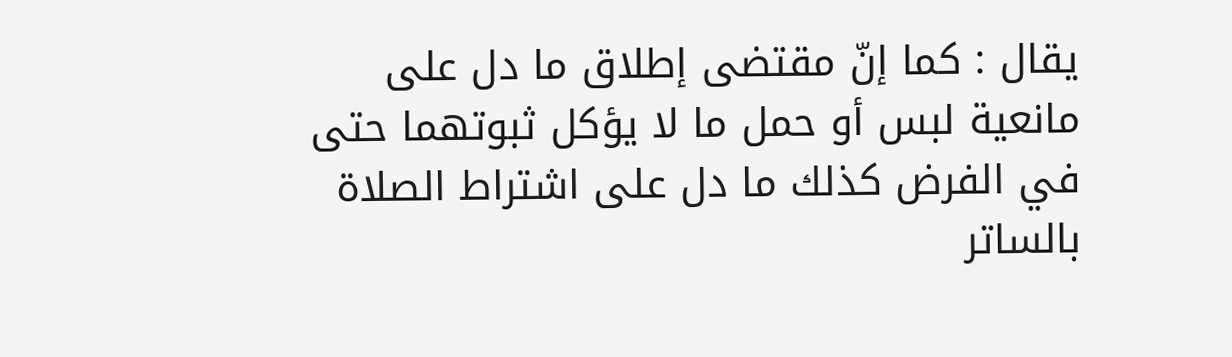يقال : كما إنّ مقتضى إطلاق ما دل على مانعية لبس أو حمل ما لا يؤكل ثبوتهما حتى في الفرض كذلك ما دل على اشتراط الصلاة بالساتر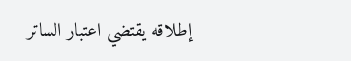إطلاقه يقتضي اعتبار الساتر